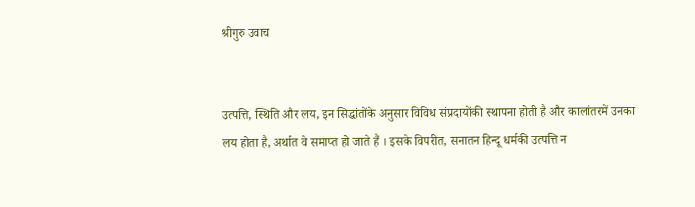श्रीगुरु उवाच


उत्पत्ति, स्थिति और लय, इन सिद्धांतोंके अनुसार विविध संप्रदायोंकी स्थापना होती है और कालांतरमें उनका लय होता है, अर्थात वे समाप्त हो जाते हैं । इसके विपरीत, सनातन हिन्दू धर्मकी उत्पत्ति न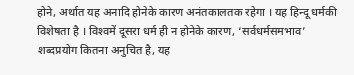होने, अर्थात यह अनादि होनेके कारण अनंतकालतक रहेगा । यह हिन्दू धर्मकी विशेषता है । विश्‍वमें दूसरा धर्म ही न होनेके कारण, ‘सर्वधर्मसमभाव’ शब्दप्रयोग कितना अनुचित है, यह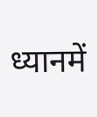ध्यानमें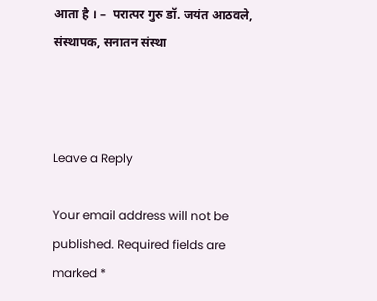आता है । –  परात्पर गुरु डॉ. जयंत आठवले, संस्थापक, सनातन संस्था



Leave a Reply

Your email address will not be published. Required fields are marked *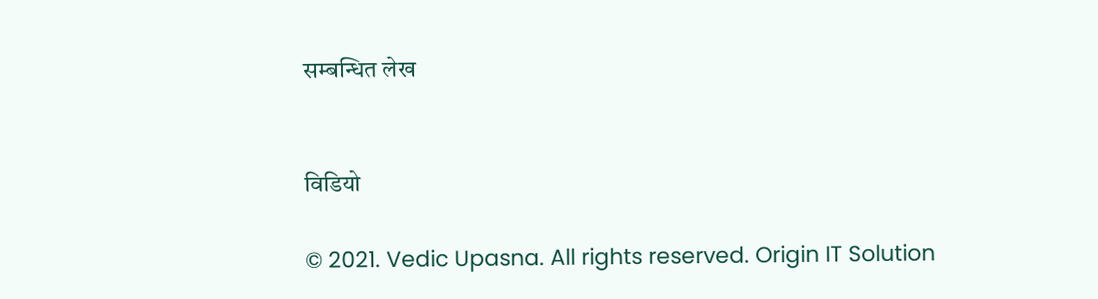सम्बन्धित लेख


विडियो

© 2021. Vedic Upasna. All rights reserved. Origin IT Solution